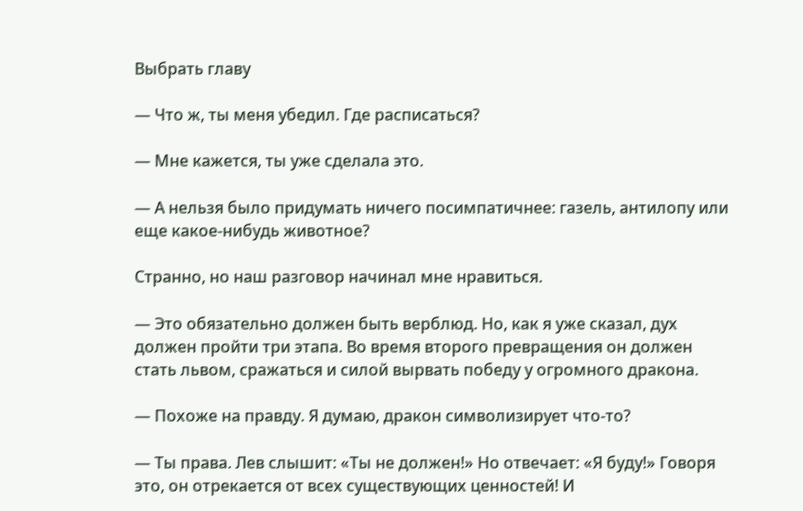Выбрать главу

— Что ж, ты меня убедил. Где расписаться?

— Мне кажется, ты уже сделала это.

— А нельзя было придумать ничего посимпатичнее: газель, антилопу или еще какое-нибудь животное?

Странно, но наш разговор начинал мне нравиться.

— Это обязательно должен быть верблюд. Но, как я уже сказал, дух должен пройти три этапа. Во время второго превращения он должен стать львом, сражаться и силой вырвать победу у огромного дракона.

— Похоже на правду. Я думаю, дракон символизирует что-то?

— Ты права. Лев слышит: «Ты не должен!» Но отвечает: «Я буду!» Говоря это, он отрекается от всех существующих ценностей! И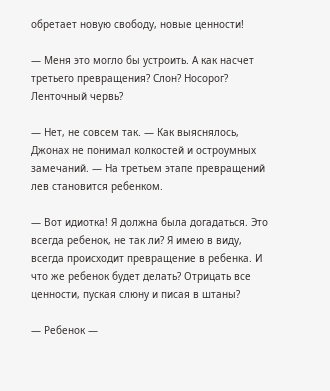обретает новую свободу, новые ценности!

— Меня это могло бы устроить. А как насчет третьего превращения? Слон? Носорог? Ленточный червь?

— Нет, не совсем так. — Как выяснялось, Джонах не понимал колкостей и остроумных замечаний. — На третьем этапе превращений лев становится ребенком.

— Вот идиотка! Я должна была догадаться. Это всегда ребенок, не так ли? Я имею в виду, всегда происходит превращение в ребенка. И что же ребенок будет делать? Отрицать все ценности, пуская слюну и писая в штаны?

— Ребенок —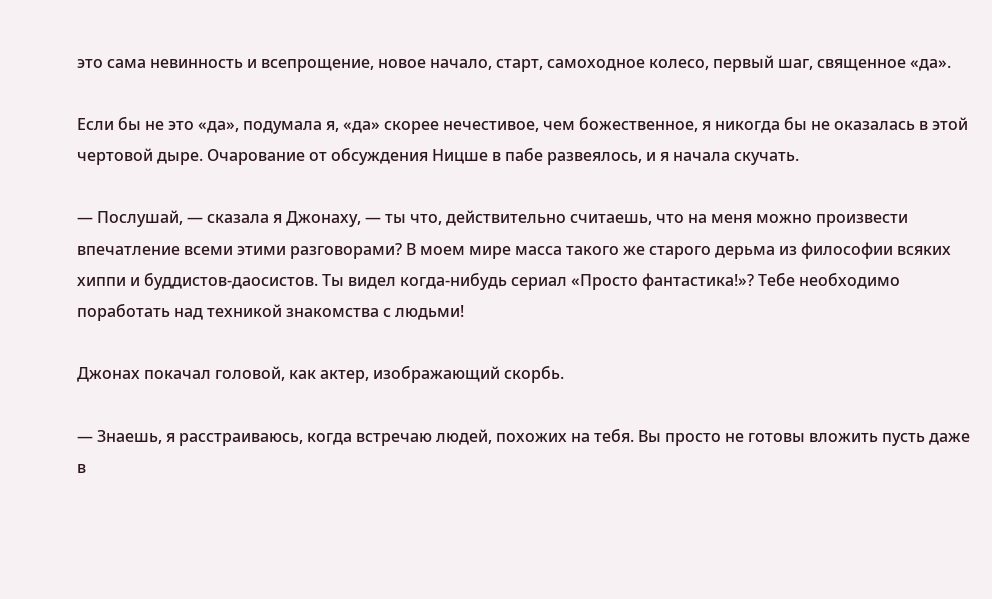это сама невинность и всепрощение, новое начало, старт, самоходное колесо, первый шаг, священное «да».

Если бы не это «да», подумала я, «да» скорее нечестивое, чем божественное, я никогда бы не оказалась в этой чертовой дыре. Очарование от обсуждения Ницше в пабе развеялось, и я начала скучать.

— Послушай, — сказала я Джонаху, — ты что, действительно считаешь, что на меня можно произвести впечатление всеми этими разговорами? В моем мире масса такого же старого дерьма из философии всяких хиппи и буддистов-даосистов. Ты видел когда-нибудь сериал «Просто фантастика!»? Тебе необходимо поработать над техникой знакомства с людьми!

Джонах покачал головой, как актер, изображающий скорбь.

— Знаешь, я расстраиваюсь, когда встречаю людей, похожих на тебя. Вы просто не готовы вложить пусть даже в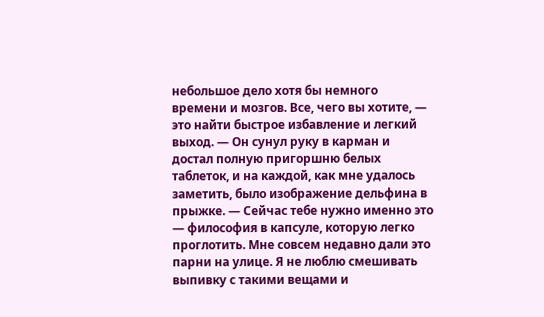небольшое дело хотя бы немного времени и мозгов. Все, чего вы хотите, — это найти быстрое избавление и легкий выход. — Он сунул руку в карман и достал полную пригоршню белых таблеток, и на каждой, как мне удалось заметить, было изображение дельфина в прыжке. — Сейчас тебе нужно именно это — философия в капсуле, которую легко проглотить. Мне совсем недавно дали это парни на улице. Я не люблю смешивать выпивку с такими вещами и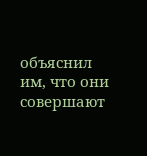объяснил им, что они совершают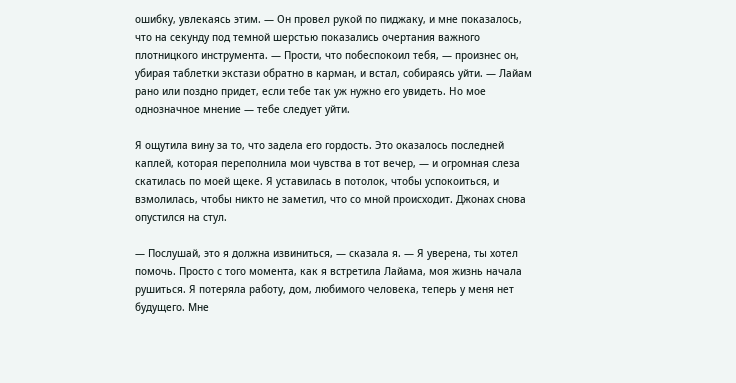ошибку, увлекаясь этим. — Он провел рукой по пиджаку, и мне показалось, что на секунду под темной шерстью показались очертания важного плотницкого инструмента. — Прости, что побеспокоил тебя, — произнес он, убирая таблетки экстази обратно в карман, и встал, собираясь уйти. — Лайам рано или поздно придет, если тебе так уж нужно его увидеть. Но мое однозначное мнение — тебе следует уйти.

Я ощутила вину за то, что задела его гордость. Это оказалось последней каплей, которая переполнила мои чувства в тот вечер, — и огромная слеза скатилась по моей щеке. Я уставилась в потолок, чтобы успокоиться, и взмолилась, чтобы никто не заметил, что со мной происходит. Джонах снова опустился на стул.

— Послушай, это я должна извиниться, — сказала я. — Я уверена, ты хотел помочь. Просто с того момента, как я встретила Лайама, моя жизнь начала рушиться. Я потеряла работу, дом, любимого человека, теперь у меня нет будущего. Мне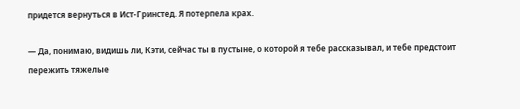придется вернуться в Ист-Гринстед. Я потерпела крах.

— Да, понимаю, видишь ли, Кэти, сейчас ты в пустыне, о которой я тебе рассказывал, и тебе предстоит пережить тяжелые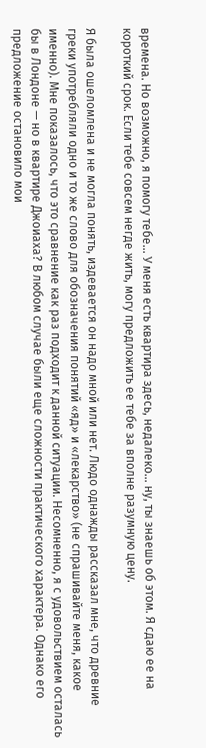времена. Но возможно, я помогу тебе… У меня есть квартира здесь, недалеко… ну, ты знаешь об этом. Я сдаю ее на короткий срок. Если тебе совсем негде жить, могу предложить ее тебе за вполне разумную цену.

Я была ошеломлена и не могла понять, издевается он надо мной или нет. Людо однажды рассказал мне, что древние греки употребляли одно и то же слово для обозначения понятий «яд» и «лекарство» (не спрашивайте меня, какое именно). Мне показалось, что это сравнение как раз подходит к данной ситуации. Несомненно, я с удовольствием осталась бы в Лондоне — но в квартире Джоиаха? В любом случае были еще сложности практического характера. Однако его предложение остановило мои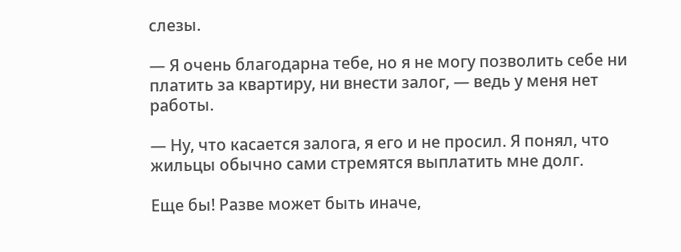слезы.

— Я очень благодарна тебе, но я не могу позволить себе ни платить за квартиру, ни внести залог, — ведь у меня нет работы.

— Ну, что касается залога, я его и не просил. Я понял, что жильцы обычно сами стремятся выплатить мне долг.

Еще бы! Разве может быть иначе,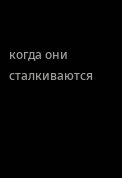когда они сталкиваются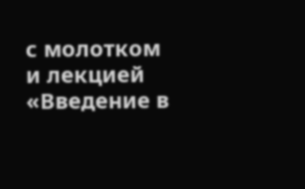с молотком и лекцией «Введение в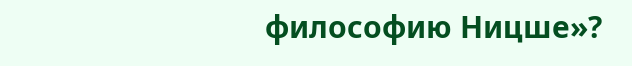философию Ницше»?